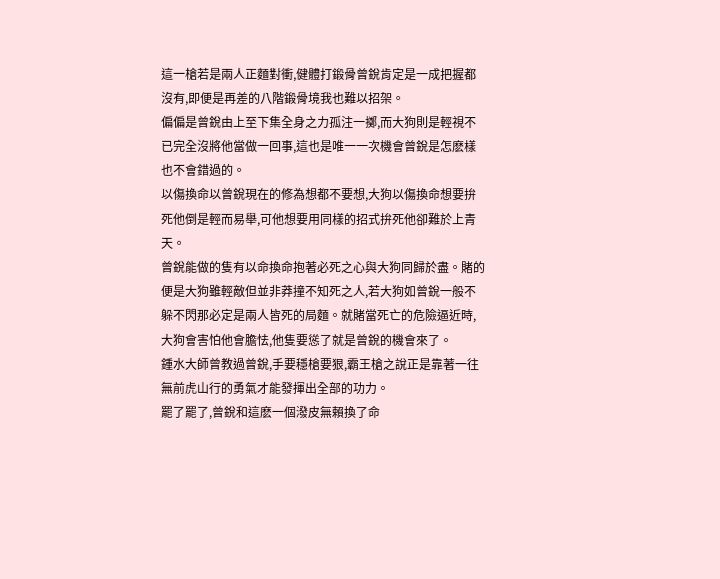這一槍若是兩人正麵對衝,健體打鍛骨曾銳肯定是一成把握都沒有,即便是再差的八階鍛骨境我也難以招架。
偏偏是曾銳由上至下集全身之力孤注一擲,而大狗則是輕視不已完全沒將他當做一回事,這也是唯一一次機會曾銳是怎麽樣也不會錯過的。
以傷換命以曾銳現在的修為想都不要想,大狗以傷換命想要拚死他倒是輕而易舉,可他想要用同樣的招式拚死他卻難於上青天。
曾銳能做的隻有以命換命抱著必死之心與大狗同歸於盡。賭的便是大狗雖輕敵但並非莽撞不知死之人,若大狗如曾銳一般不躲不閃那必定是兩人皆死的局麵。就賭當死亡的危險逼近時,大狗會害怕他會膽怯,他隻要慫了就是曾銳的機會來了。
鍾水大師曾教過曾銳,手要穩槍要狠,霸王槍之說正是靠著一往無前虎山行的勇氣才能發揮出全部的功力。
罷了罷了,曾銳和這麽一個潑皮無賴換了命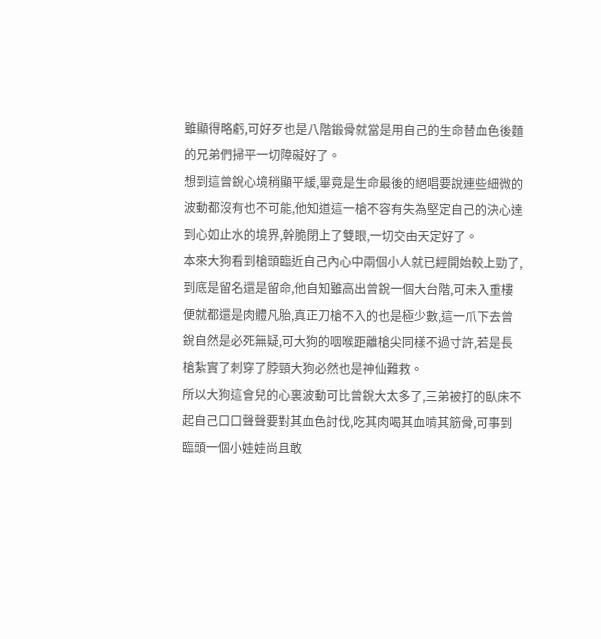雖顯得略虧,可好歹也是八階鍛骨就當是用自己的生命替血色後麵的兄弟們掃平一切障礙好了。
想到這曾銳心境稍顯平緩,畢竟是生命最後的絕唱要說連些細微的波動都沒有也不可能,他知道這一槍不容有失為堅定自己的決心達到心如止水的境界,幹脆閉上了雙眼,一切交由天定好了。
本來大狗看到槍頭臨近自己內心中兩個小人就已經開始較上勁了,到底是留名還是留命,他自知雖高出曾銳一個大台階,可未入重樓便就都還是肉體凡胎,真正刀槍不入的也是極少數,這一爪下去曾銳自然是必死無疑,可大狗的咽喉距離槍尖同樣不過寸許,若是長槍紮實了刺穿了脖頸大狗必然也是神仙難救。
所以大狗這會兒的心裏波動可比曾銳大太多了,三弟被打的臥床不起自己口口聲聲要對其血色討伐,吃其肉喝其血啃其筋骨,可事到臨頭一個小娃娃尚且敢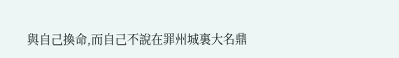與自己換命,而自己不說在罪州城裏大名鼎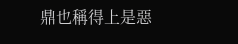鼎也稱得上是惡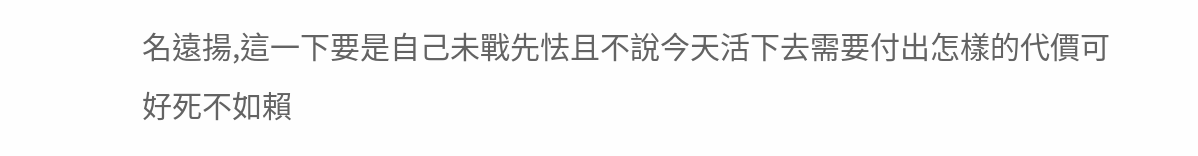名遠揚,這一下要是自己未戰先怯且不說今天活下去需要付出怎樣的代價可好死不如賴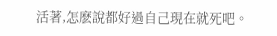活著,怎麽說都好過自己現在就死吧。